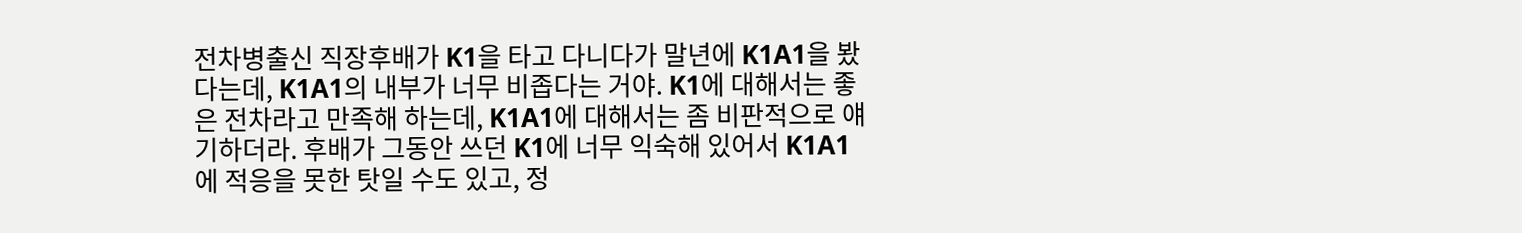전차병출신 직장후배가 K1을 타고 다니다가 말년에 K1A1을 봤다는데, K1A1의 내부가 너무 비좁다는 거야. K1에 대해서는 좋은 전차라고 만족해 하는데, K1A1에 대해서는 좀 비판적으로 얘기하더라. 후배가 그동안 쓰던 K1에 너무 익숙해 있어서 K1A1에 적응을 못한 탓일 수도 있고, 정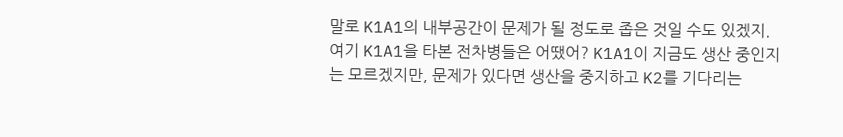말로 K1A1의 내부공간이 문제가 될 정도로 좁은 것일 수도 있겠지. 여기 K1A1을 타본 전차병들은 어땠어? K1A1이 지금도 생산 중인지는 모르겠지만, 문제가 있다면 생산을 중지하고 K2를 기다리는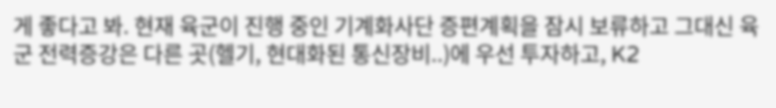게 좋다고 봐. 현재 육군이 진행 중인 기계화사단 증편계획을 잠시 보류하고 그대신 육군 전력증강은 다른 곳(헬기, 현대화된 통신장비..)에 우선 투자하고, K2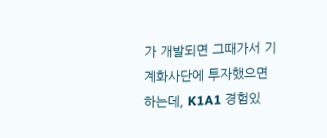가 개발되면 그때가서 기계화사단에 투자했으면 하는데, K1A1 경험있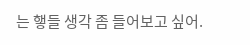는 햏들 생각 좀 들어보고 싶어.